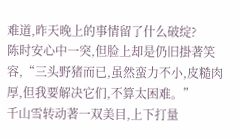难道,昨天晚上的事情留了什么破绽?
陈时安心中一突,但脸上却是仍旧掛著笑容,“三头野猪而已,虽然蛮力不小,皮糙肉厚,但我要解决它们,不算太困难。”
千山雪转动著一双美目,上下打量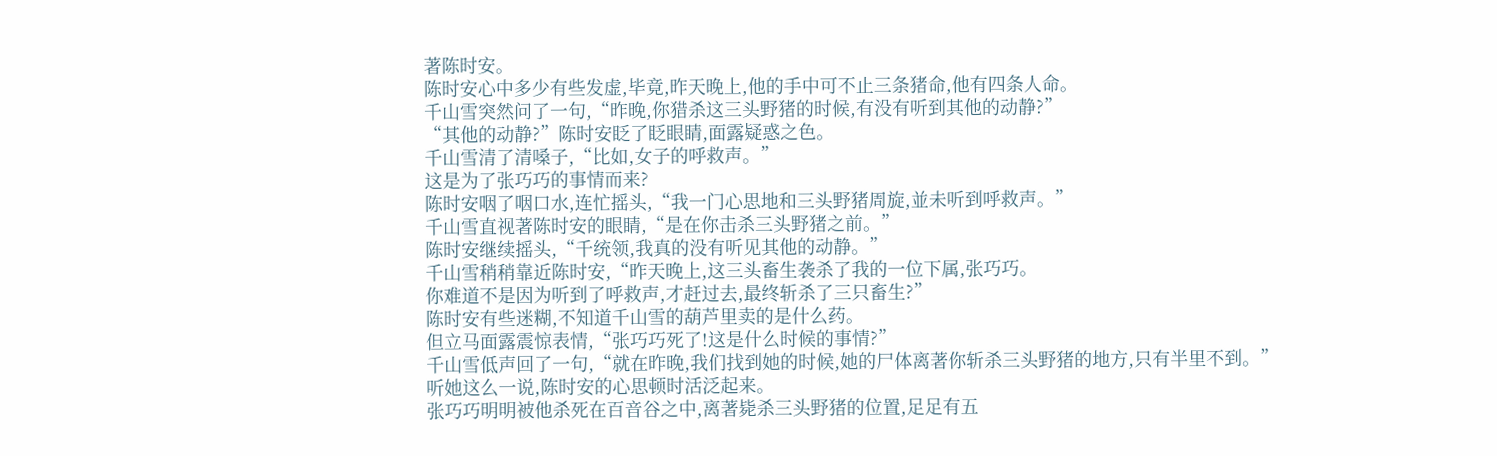著陈时安。
陈时安心中多少有些发虚,毕竟,昨天晚上,他的手中可不止三条猪命,他有四条人命。
千山雪突然问了一句,“昨晚,你猎杀这三头野猪的时候,有没有听到其他的动静?”
“其他的动静?”陈时安眨了眨眼睛,面露疑惑之色。
千山雪清了清嗓子,“比如,女子的呼救声。”
这是为了张巧巧的事情而来?
陈时安咽了咽口水,连忙摇头,“我一门心思地和三头野猪周旋,並未听到呼救声。”
千山雪直视著陈时安的眼睛,“是在你击杀三头野猪之前。”
陈时安继续摇头,“千统领,我真的没有听见其他的动静。”
千山雪稍稍靠近陈时安,“昨天晚上,这三头畜生袭杀了我的一位下属,张巧巧。
你难道不是因为听到了呼救声,才赶过去,最终斩杀了三只畜生?”
陈时安有些迷糊,不知道千山雪的葫芦里卖的是什么药。
但立马面露震惊表情,“张巧巧死了!这是什么时候的事情?”
千山雪低声回了一句,“就在昨晚,我们找到她的时候,她的尸体离著你斩杀三头野猪的地方,只有半里不到。”
听她这么一说,陈时安的心思顿时活泛起来。
张巧巧明明被他杀死在百音谷之中,离著毙杀三头野猪的位置,足足有五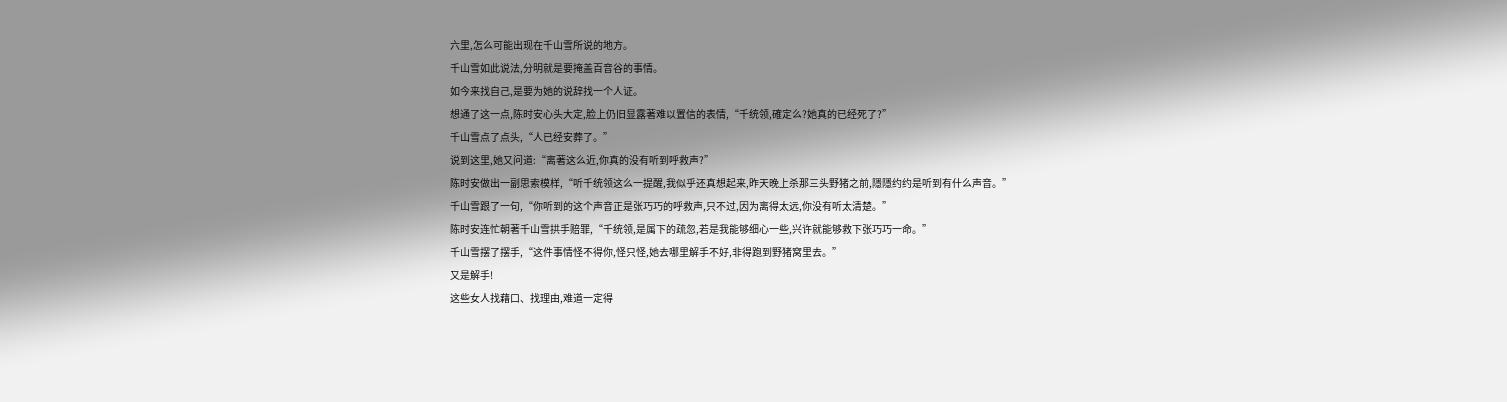六里,怎么可能出现在千山雪所说的地方。
千山雪如此说法,分明就是要掩盖百音谷的事情。
如今来找自己,是要为她的说辞找一个人证。
想通了这一点,陈时安心头大定,脸上仍旧显露著难以置信的表情,“千统领,確定么?她真的已经死了?”
千山雪点了点头,“人已经安葬了。”
说到这里,她又问道:“离著这么近,你真的没有听到呼救声?”
陈时安做出一副思索模样,“听千统领这么一提醒,我似乎还真想起来,昨天晚上杀那三头野猪之前,隱隱约约是听到有什么声音。”
千山雪跟了一句,“你听到的这个声音正是张巧巧的呼救声,只不过,因为离得太远,你没有听太清楚。”
陈时安连忙朝著千山雪拱手赔罪,“千统领,是属下的疏忽,若是我能够细心一些,兴许就能够救下张巧巧一命。”
千山雪摆了摆手,“这件事情怪不得你,怪只怪,她去哪里解手不好,非得跑到野猪窝里去。”
又是解手!
这些女人找藉口、找理由,难道一定得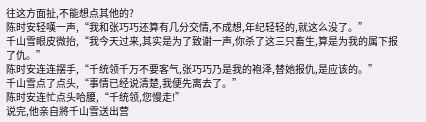往这方面扯,不能想点其他的?
陈时安轻嘆一声,“我和张巧巧还算有几分交情,不成想,年纪轻轻的,就这么没了。”
千山雪眼皮微抬,“我今天过来,其实是为了致谢一声,你杀了这三只畜生,算是为我的属下报了仇。”
陈时安连连摆手,“千统领千万不要客气,张巧巧乃是我的袍泽,替她报仇,是应该的。”
千山雪点了点头,“事情已经说清楚,我便先离去了。”
陈时安连忙点头哈腰,“千统领,您慢走!”
说完,他亲自將千山雪送出营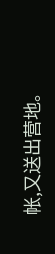帐,又送出营地。